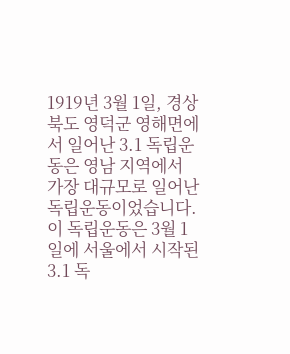1919년 3월 1일, 경상북도 영덕군 영해면에서 일어난 3.1 독립운동은 영남 지역에서 가장 대규모로 일어난 독립운동이었습니다. 이 독립운동은 3월 1일에 서울에서 시작된 3.1 독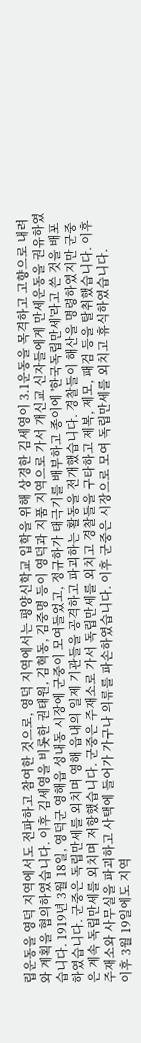립운동을 영덕 지역에서도 전파하고 참여한 것으로, 영덕 지역에서는 평양신학교 입학을 위해 상경한 김세영이 3.1운동을 목격하고 고향으로 내려와 계획을 협의하였습니다. 이후 김세영을 비롯한 권태원, 김혁동, 김중명 등이 영덕과 지품 지역으로 가서 개신교 신자들에게 만세운동을 권유하였습니다. 1919년 3월 18일, 영덕군 영해읍 성내동 시장에 군중이 모여들었고, 정규하가 태극기를 배부하고 종이에 '한국독립만세'라고 쓴 것을 배포하였습니다. 군중은 독립만세를 외치며 영해 읍내의 일제 기관들을 공격하고 파괴하는 활동을 전개했습니다. 경찰들이 해산을 명령하였지만 군중은 계속 독립만세를 외치며 저항했습니다. 군중은 주재소로 가서 독립만세를 외치고 경찰들을 구타하고 제복, 제모, 패검 등을 탈취했습니다. 이후 주재소와 사무실을 파괴하고 사택에 들어가 가구나 의류를 파손하였습니다. 이후 군중은 시장으로 모여 독립만세를 외치고 휴식하였습니다.
이후 3월 19일에도 지역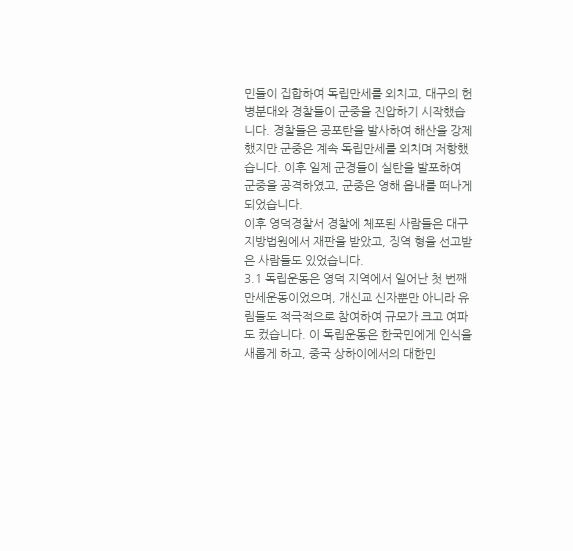민들이 집합하여 독립만세를 외치고, 대구의 헌병분대와 경찰들이 군중을 진압하기 시작했습니다. 경찰들은 공포탄을 발사하여 해산을 강제했지만 군중은 계속 독립만세를 외치며 저항했습니다. 이후 일제 군경들이 실탄을 발포하여 군중을 공격하였고, 군중은 영해 읍내를 떠나게 되었습니다.
이후 영덕경찰서 경찰에 체포된 사람들은 대구지방법원에서 재판을 받았고, 징역 형을 선고받은 사람들도 있었습니다.
3.1 독립운동은 영덕 지역에서 일어난 첫 번째 만세운동이었으며, 개신교 신자뿐만 아니라 유림들도 적극적으로 참여하여 규모가 크고 여파도 컸습니다. 이 독립운동은 한국민에게 인식을 새롭게 하고, 중국 상하이에서의 대한민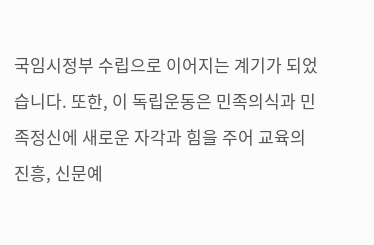국임시정부 수립으로 이어지는 계기가 되었습니다. 또한, 이 독립운동은 민족의식과 민족정신에 새로운 자각과 힘을 주어 교육의 진흥, 신문예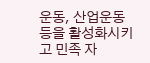운동, 산업운동 등을 활성화시키고 민족 자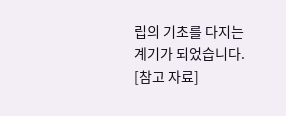립의 기초를 다지는 계기가 되었습니다. [참고 자료]